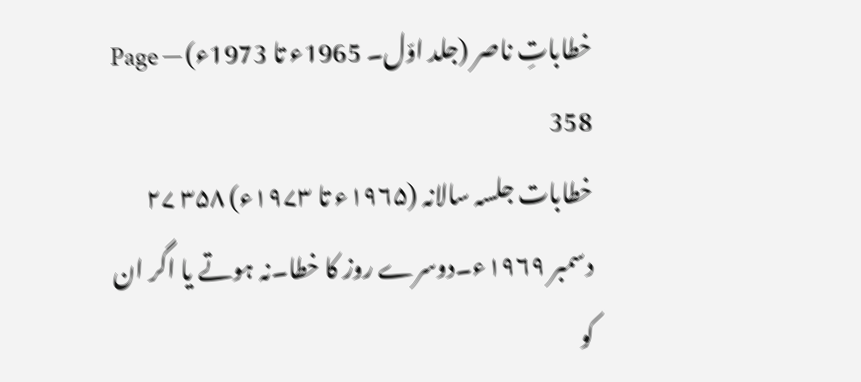خطاباتِ ناصر (جلد اوّل۔ 1965ء تا 1973ء) — Page 358
خطابات جلسہ سالانہ (۱۹۶۵ء تا ۱۹۷۳ء) ۳۵۸ ۲۷ دسمبر ۱۹۶۹ء۔دوسرے روز کا خطا۔نہ ہوتے یا اگر ان کو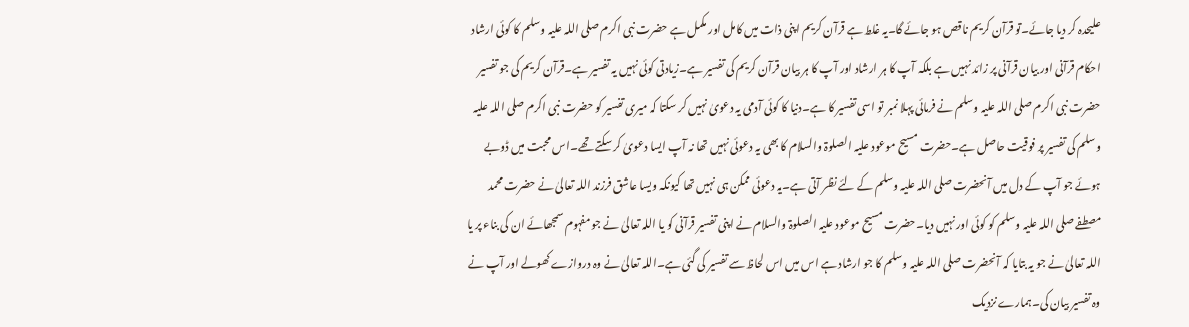علیحدہ کر دیا جائے۔تو قرآن کریم ناقص ہو جائے گا۔یہ غلط ہے قرآن کریم اپنی ذات میں کامل اور مکمل ہے حضرت نبی اکرم صلی اللہ علیہ وسلم کا کوئی ارشاد احکام قرآنی اور بیان قرآنی پر زائد نہیں ہے بلکہ آپ کا ہر ارشاد اور آپ کا ہر بیان قرآن کریم کی تفسیر ہے۔زیادتی کوئی نہیں یہ تفسیر ہے۔قرآن کریم کی جو تفسیر حضرت نبی اکرم صلی اللہ علیہ وسلم نے فرمائی پہلا نمبر تو اسی تفسیر کا ہے۔دنیا کا کوئی آدمی یہ دعویٰ نہیں کر سکتا کہ میری تفسیر کو حضرت نبی اکرم صلی اللہ علیہ وسلم کی تفسیر پر فوقیت حاصل ہے۔حضرت مسیح موعود علیہ الصلوۃ والسلام کا بھی یہ دعوئی نہیں تھا نہ آپ ایسا دعویٰ کر سکتے تھے۔اس محبت میں ڈوبے ہوئے جو آپ کے دل میں آنحضرت صلی اللہ علیہ وسلم کے لئے نظر آتی ہے۔یہ دعوئی ممکن ہی نہیں تھا کیونکہ ویسا عاشق فرزند اللہ تعالیٰ نے حضرت محمد مصطفے صلی اللہ علیہ وسلم کو کوئی اور نہیں دیا۔حضرت مسیح موعود علیہ الصلوۃ والسلام نے اپنی تفسیر قرآنی کو یا اللہ تعالیٰ نے جو مفہوم سمجھائے ان کی بناء پر یا اللہ تعالیٰ نے جو یہ بتایا کہ آنحضرت صلی اللہ علیہ وسلم کا جو ارشاد ہے اس میں اس لحاظ سے تفسیر کی گئی ہے۔اللہ تعالیٰ نے وہ دروازے کھولے اور آپ نے وہ تفسیر بیان کی۔ہمارے نزدیک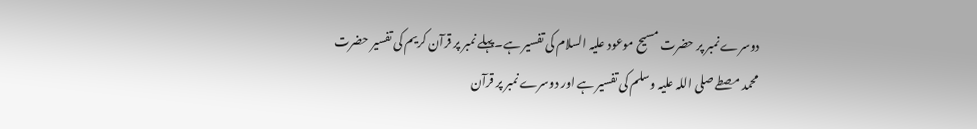دوسرے نمبر پر حضرت مسیح موعود علیہ السلام کی تفسیر ہے۔پہلے نمبر پر قرآن کریم کی تفسیر حضرت محمد مصطے صلی اللہ علیہ وسلم کی تفسیر ہے اور دوسرے نمبر پر قرآن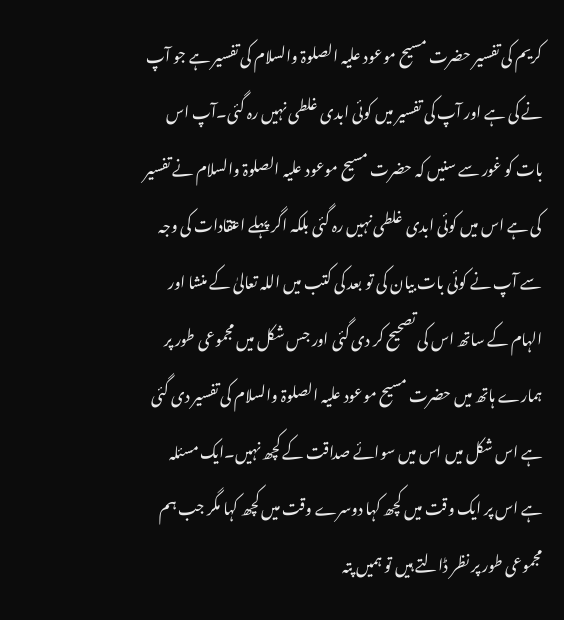کریم کی تفسیر حضرت مسیح موعود علیہ الصلوۃ والسلام کی تفسیر ہے جو آپ نے کی ہے اور آپ کی تفسیر میں کوئی ابدی غلطی نہیں رہ گئی۔آپ اس بات کو غور سے سنیں کہ حضرت مسیح موعود علیہ الصلوۃ والسلام نے تفسیر کی ہے اس میں کوئی ابدی غلطی نہیں رہ گئی بلکہ اگر پہلے اعتقادات کی وجہ سے آپ نے کوئی بات بیان کی تو بعد کی کتب میں اللہ تعالیٰ کے منشا اور الہام کے ساتھ اس کی تصحیح کر دی گئی اور جس شکل میں مجموعی طور پر ہمارے ہاتھ میں حضرت مسیح موعود علیہ الصلوۃ والسلام کی تفسیر دی گئی ہے اس شکل میں اس میں سوائے صداقت کے کچھ نہیں۔ایک مسئلہ ہے اس پر ایک وقت میں کچھ کہا دوسرے وقت میں کچھ کہا مگر جب ہم مجموعی طور پر نظر ڈالتے ہیں تو ہمیں پتہ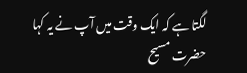لگتا ہے کہ ایک وقت میں آپ نے یہ کہا حضرت مسیح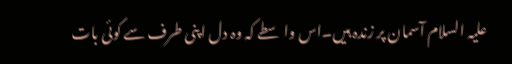علیہ السلام آسمان پر زندہ ہیں۔اس واسطے کہ وہ دل اپنی طرف سے کوئی بات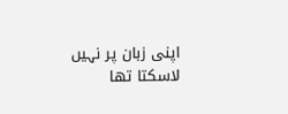اپنی زبان پر نہیں لاسکتا تھا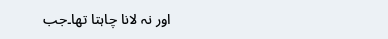اور نہ لانا چاہتا تھا۔جب